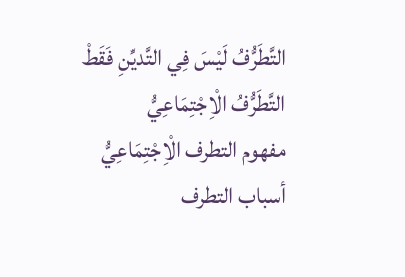التَّطَرُّفُ لَيْسَ فِي التَّديِّنِ فَقَطْ
التَّطَرُّفُ الْاِجْتِمَاعِيُّ
مفهوم التطرف الْاِجْتِمَاعِيُّ
أسباب التطرف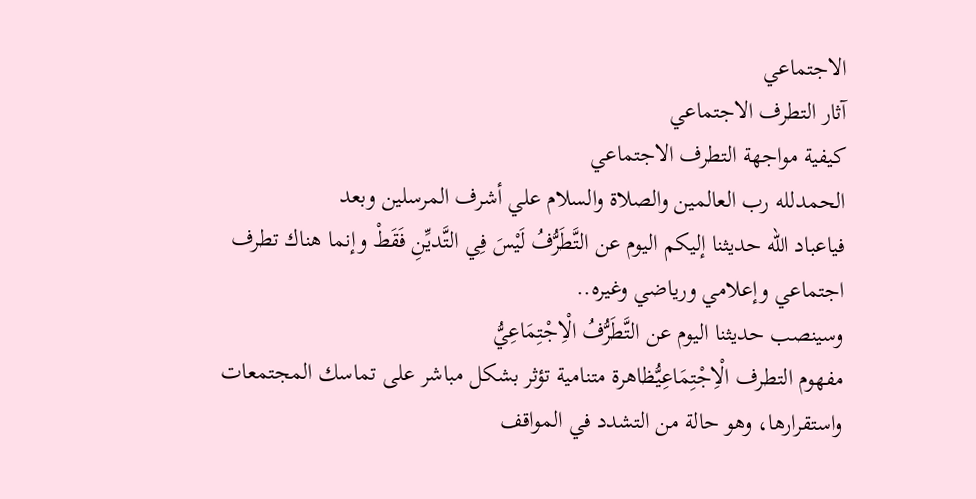الاجتماعي
آثار التطرف الاجتماعي
كيفية مواجهة التطرف الاجتماعي
الحمدلله رب العالمين والصلاة والسلام علي أشرف المرسلين وبعد
فياعباد الله حديثنا إليكم اليوم عن التَّطَرُّفُ لَيْسَ فِي التَّديِّنِ فَقَطْ وإنما هناك تطرف اجتماعي وإعلامي ورياضي وغيره..
وسينصب حديثنا اليوم عن التَّطَرُّفُ الْاِجْتِمَاعِيُّ
مفهوم التطرف الْاِجْتِمَاعِيُّظاهرة متنامية تؤثر بشكل مباشر على تماسك المجتمعات واستقرارها، وهو حالة من التشدد في المواقف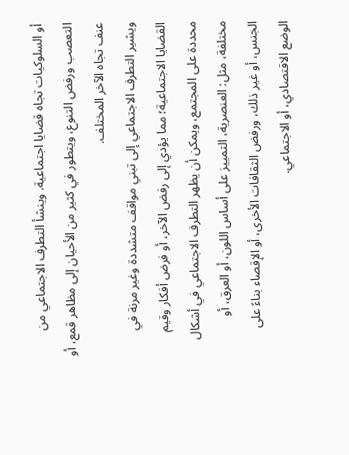أو السلوكيات تجاه قضايا اجتماعية. وينشأ التطرف الاجتماعي من التعصب ورفض التنوع، ويتطور في كثير من الأحيان إلى مظاهر قمع، أو عنف تجاه الآخر المختلف.
ويشير التطرف الاجتماعي إلى تبني مواقف متشددة وغير مرنة في القضايا الاجتماعية؛ مما يؤدي إلى رفض الآخر، أو فرض أفكار وقيم محددة على المجتمع، ويمكن أن يظهر التطرف الاجتماعي في أشكال مختلفة، مثل: العنصرية، التمييز على أساس اللون، أو العرق، أو الجنس، أو غير ذلك، ورفض الثقافات الأخرى، أو الإقصاء بناءً على الوضع الاقتصادي، أو الاجتماعي.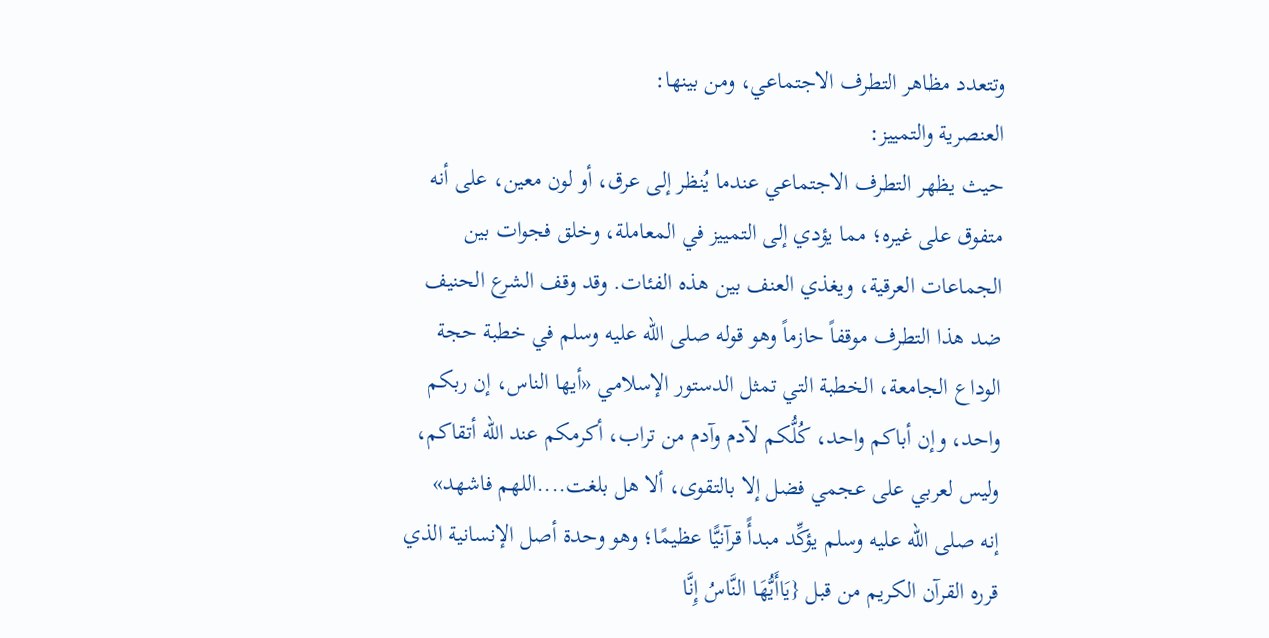وتتعدد مظاهر التطرف الاجتماعي، ومن بينها:
العنصرية والتمييز:
حيث يظهر التطرف الاجتماعي عندما يُنظر إلى عرق، أو لون معين، على أنه متفوق على غيره؛ مما يؤدي إلى التمييز في المعاملة، وخلق فجوات بين الجماعات العرقية، ويغذي العنف بين هذه الفئات. وقد وقف الشرع الحنيف ضد هذا التطرف موقفاً حازماً وهو قوله صلى الله عليه وسلم في خطبة حجة الوداع الجامعة، الخطبة التي تمثل الدستور الإسلامي «أيها الناس، إن ربكم واحد، وإن أباكم واحد، كُلُّكم لآدم وآدم من تراب، أكرمكم عند الله أتقاكم، وليس لعربي على عجمي فضل إلا بالتقوى، ألا هل بلغت....اللهم فاشهد»
إنه صلى الله عليه وسلم يؤكِّد مبدأً قرآنيًّا عظيمًا؛ وهو وحدة أصل الإنسانية الذي قرره القرآن الكريم من قبل {يَاأَيُّهَا النَّاسُ إِنَّا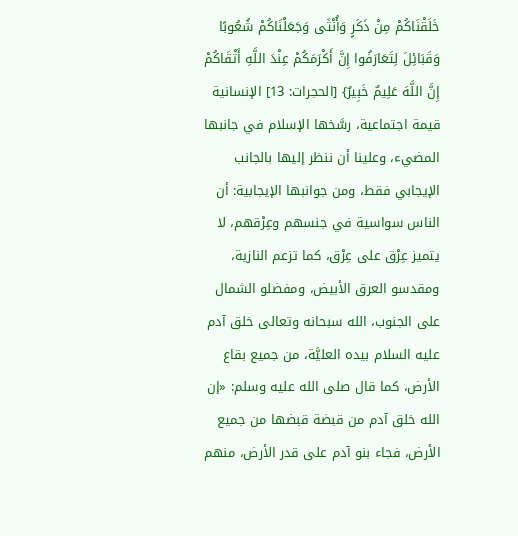خَلَقْنَاكُمْ مِنْ ذَكَرٍ وَأُنْثَى وَجَعَلْنَاكُمْ شُعُوبًا وَقَبَائِلَ لِتَعَارَفُوا إِنَّ أَكْرَمَكُمْ عِنْدَ اللَّهِ أَتْقَاكُمْ إِنَّ اللَّهَ عَلِيمٌ خَبِيرٌ} [الحجرات: 13] الإنسانية قيمة اجتماعية، رسَّخها الإسلام في جانبها المضيء، وعلينا أن ننظر إليها بالجانب الإيجابي فقط، ومن جوانبها الإيجابية: أن الناس سواسية في جنسهم وعِرْقهم، لا يتميز عِرْق على عِرْق، كما تزعم النازية، ومقدسو العرق الأبيض، ومفضلو الشمال على الجنوب، الله سبحانه وتعالى خلق آدم عليه السلام بيده العليَّة، من جميع بقاع الأرض، كما قال صلى الله عليه وسلم: «إن الله خلق آدم من قبضة قبضها من جميع الأرض، فجاء بنو آدم على قدر الأرض، منهم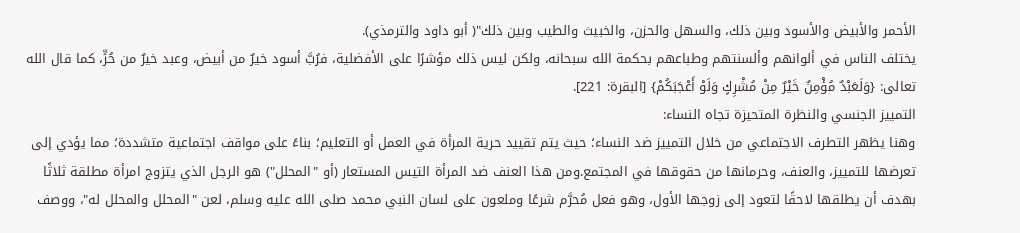الأحمر والأبيض والأسود وبين ذلك، والسهل والحزن، والخبيث والطيب وبين ذلك"( أبو داود والترمذي).
يختلف الناس في ألوانهم وألسنتهم وطباعهم بحكمة الله سبحانه، ولكن ليس ذلك مؤشرًا على الأفضلية، فرُبَّ أسود خيرٌ من أبيض، وعبد خيرٌ من حُرٍّ، كما قال الله تعالى: {وَلَعَبْدٌ مُؤْمِنٌ خَيْرٌ مِنْ مُشْرِكٍ وَلَوْ أَعْجَبَكُمْ} [البقرة: 221].
التمييز الجنسي والنظرة المتحيزة تجاه النساء:
وهنا يظهر التطرف الاجتماعي من خلال التمييز ضد النساء؛ حيث يتم تقييد حرية المرأة في العمل أو التعليم؛ بناءً على مواقف اجتماعية متشددة؛ مما يؤدي إلى تعرضها للتمييز، والعنف، وحرمانها من حقوقها في المجتمع.ومن هذا العنف ضد المرأة التيس المستعار (أو "المحلل") هو الرجل الذي يتزوج امرأة مطلقة ثلاثًا بهدف أن يطلقها لاحقًا لتعود إلى زوجها الأول، وهو فعل مُحرَّم شرعًا وملعون على لسان النبي محمد صلى الله عليه وسلم، لعن "المحلل والمحلل له"، ووصف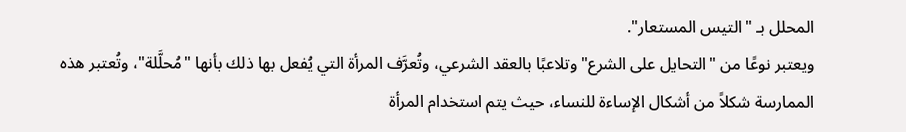المحلل بـ "التيس المستعار".
ويعتبر نوعًا من "التحايل على الشرع" وتلاعبًا بالعقد الشرعي، وتُعرَّف المرأة التي يُفعل بها ذلك بأنها "مُحلَّلة"، وتُعتبر هذه الممارسة شكلاً من أشكال الإساءة للنساء، حيث يتم استخدام المرأة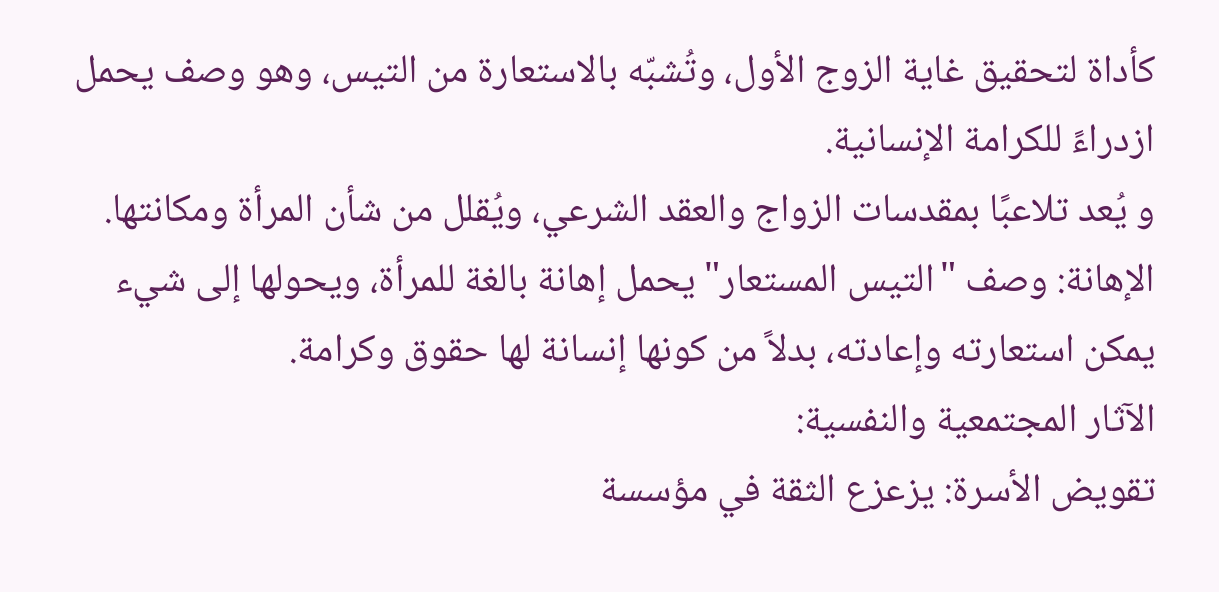كأداة لتحقيق غاية الزوج الأول، وتُشبّه بالاستعارة من التيس، وهو وصف يحمل ازدراءً للكرامة الإنسانية.
و يُعد تلاعبًا بمقدسات الزواج والعقد الشرعي، ويُقلل من شأن المرأة ومكانتها.
الإهانة: وصف "التيس المستعار" يحمل إهانة بالغة للمرأة، ويحولها إلى شيء يمكن استعارته وإعادته، بدلاً من كونها إنسانة لها حقوق وكرامة.
الآثار المجتمعية والنفسية:
تقويض الأسرة: يزعزع الثقة في مؤسسة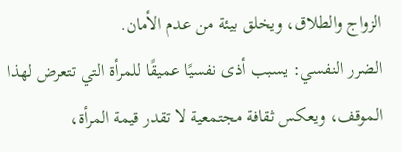الزواج والطلاق، ويخلق بيئة من عدم الأمان.
الضرر النفسي: يسبب أذى نفسيًا عميقًا للمرأة التي تتعرض لهذا الموقف، ويعكس ثقافة مجتمعية لا تقدر قيمة المرأة،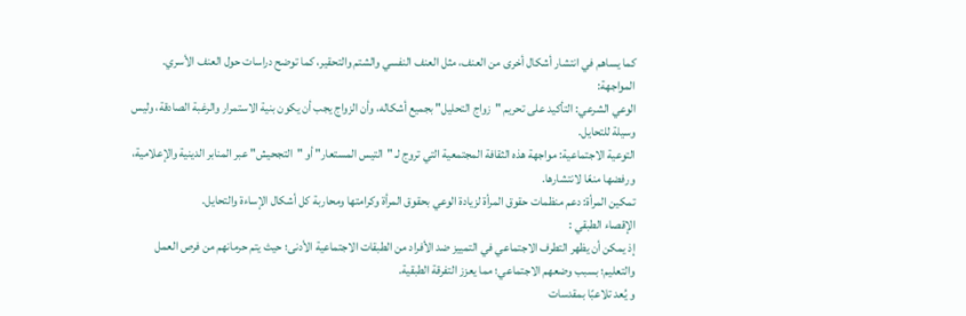كما يساهم في انتشار أشكال أخرى من العنف، مثل العنف النفسي والشتم والتحقير، كما توضح دراسات حول العنف الأسري.
المواجهة:
الوعي الشرعي: التأكيد على تحريم "زواج التحليل" بجميع أشكاله، وأن الزواج يجب أن يكون بنية الاستمرار والرغبة الصادقة، وليس وسيلة للتحايل.
التوعية الاجتماعية: مواجهة هذه الثقافة المجتمعية التي تروج لـ "التيس المستعار" أو "التجحيش" عبر المنابر الدينية والإعلامية، ورفضها منعًا لانتشارها.
تمكين المرأة: دعم منظمات حقوق المرأة لزيادة الوعي بحقوق المرأة وكرامتها ومحاربة كل أشكال الإساءة والتحايل.
الإقصاء الطبقي :
إذ يمكن أن يظهر التطرف الاجتماعي في التمييز ضد الأفراد من الطبقات الاجتماعية الأدنى؛ حيث يتم حرمانهم من فرص العمل والتعليم؛ بسبب وضعهم الاجتماعي؛ مما يعزز التفرقة الطبقية.
و يُعد تلاعبًا بمقدسات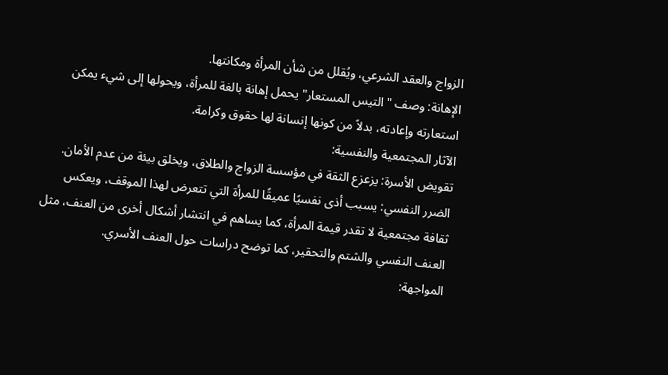الزواج والعقد الشرعي، ويُقلل من شأن المرأة ومكانتها.
الإهانة: وصف "التيس المستعار" يحمل إهانة بالغة للمرأة، ويحولها إلى شيء يمكن استعارته وإعادته، بدلاً من كونها إنسانة لها حقوق وكرامة.
الآثار المجتمعية والنفسية:
تقويض الأسرة: يزعزع الثقة في مؤسسة الزواج والطلاق، ويخلق بيئة من عدم الأمان.
الضرر النفسي: يسبب أذى نفسيًا عميقًا للمرأة التي تتعرض لهذا الموقف، ويعكس ثقافة مجتمعية لا تقدر قيمة المرأة، كما يساهم في انتشار أشكال أخرى من العنف، مثل العنف النفسي والشتم والتحقير، كما توضح دراسات حول العنف الأسري.
المواجهة: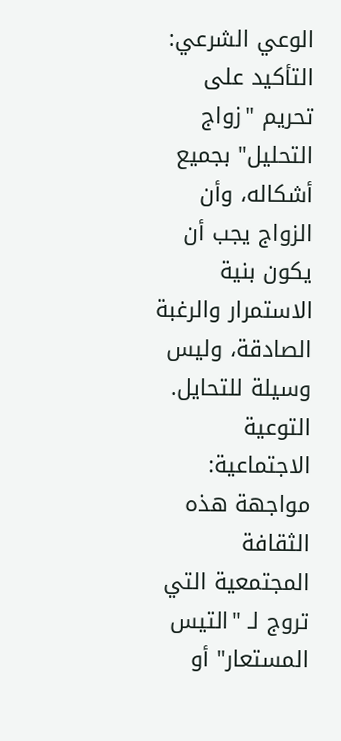الوعي الشرعي: التأكيد على تحريم "زواج التحليل" بجميع أشكاله، وأن الزواج يجب أن يكون بنية الاستمرار والرغبة الصادقة، وليس وسيلة للتحايل.
التوعية الاجتماعية: مواجهة هذه الثقافة المجتمعية التي تروج لـ "التيس المستعار" أو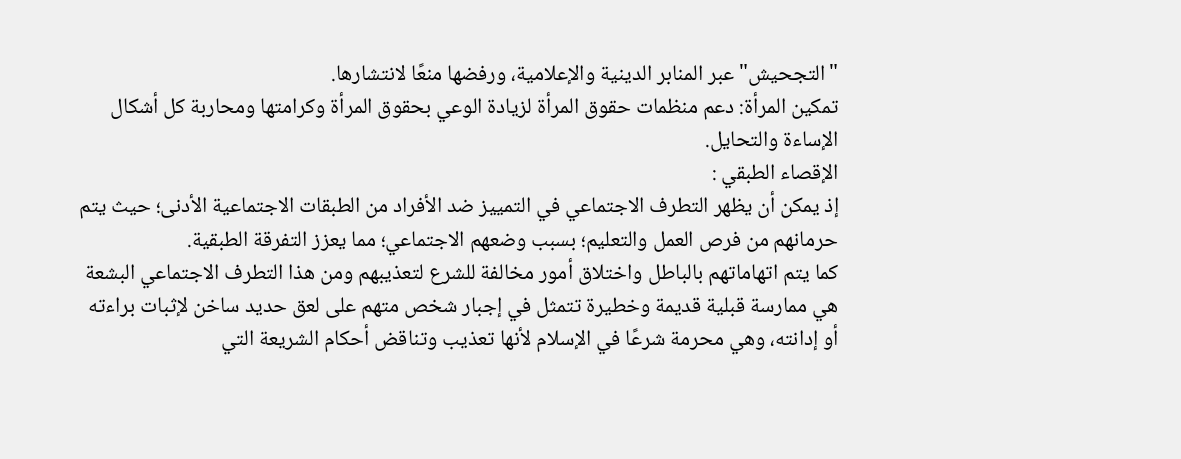"التجحيش" عبر المنابر الدينية والإعلامية، ورفضها منعًا لانتشارها.
تمكين المرأة: دعم منظمات حقوق المرأة لزيادة الوعي بحقوق المرأة وكرامتها ومحاربة كل أشكال الإساءة والتحايل.
الإقصاء الطبقي :
إذ يمكن أن يظهر التطرف الاجتماعي في التمييز ضد الأفراد من الطبقات الاجتماعية الأدنى؛ حيث يتم حرمانهم من فرص العمل والتعليم؛ بسبب وضعهم الاجتماعي؛ مما يعزز التفرقة الطبقية.
كما يتم اتهاماتهم بالباطل واختلاق أمور مخالفة للشرع لتعذيبهم ومن هذا التطرف الاجتماعي البشعة هي ممارسة قبلية قديمة وخطيرة تتمثل في إجبار شخص متهم على لعق حديد ساخن لإثبات براءته أو إدانته، وهي محرمة شرعًا في الإسلام لأنها تعذيب وتناقض أحكام الشريعة التي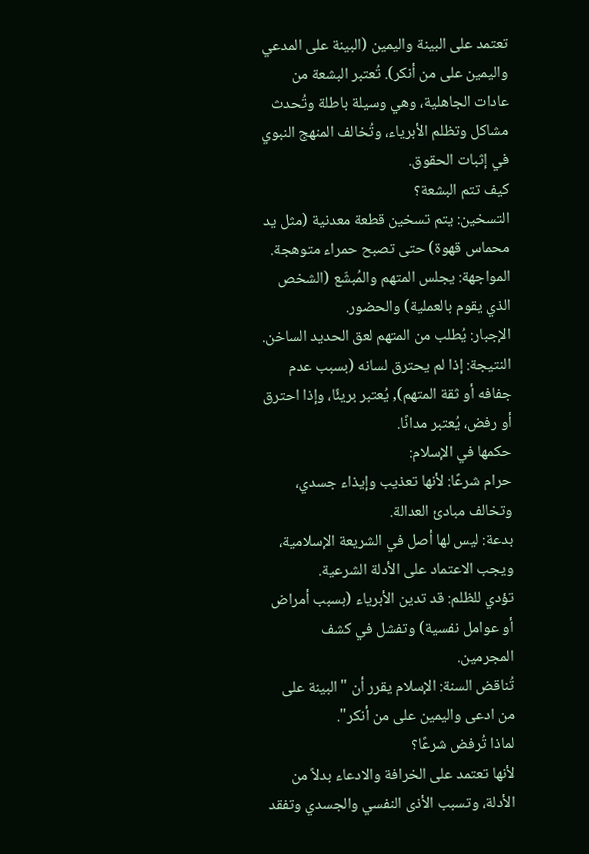تعتمد على البينة واليمين (البينة على المدعي واليمين على من أنكر). تُعتبر البشعة من عادات الجاهلية، وهي وسيلة باطلة وتُحدث مشاكل وتظلم الأبرياء، وتُخالف المنهج النبوي في إثبات الحقوق.
كيف تتم البشعة؟
التسخين: يتم تسخين قطعة معدنية (مثل يد محماس قهوة) حتى تصبح حمراء متوهجة.
المواجهة: يجلس المتهم والمُبشّع (الشخص الذي يقوم بالعملية) والحضور.
الإجبار: يُطلب من المتهم لعق الحديد الساخن.
النتيجة: إذا لم يحترق لسانه (بسبب عدم جفافه أو ثقة المتهم), يُعتبر بريئًا، وإذا احترق أو رفض، يُعتبر مدانًا.
حكمها في الإسلام:
حرام شرعًا: لأنها تعذيب وإيذاء جسدي، وتخالف مبادئ العدالة.
بدعة: ليس لها أصل في الشريعة الإسلامية، ويجب الاعتماد على الأدلة الشرعية.
تؤدي للظلم: قد تدين الأبرياء (بسبب أمراض أو عوامل نفسية) وتفشل في كشف المجرمين.
تُناقض السنة: الإسلام يقرر أن "البينة على من ادعى واليمين على من أنكر".
لماذا تُرفض شرعًا؟
لأنها تعتمد على الخرافة والادعاء بدلاً من الأدلة، وتسبب الأذى النفسي والجسدي وتفقد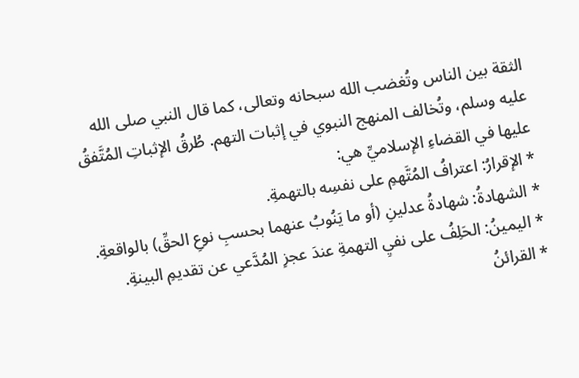الثقة بين الناس وتُغضب الله سبحانه وتعالى، كما قال النبي صلى الله عليه وسلم، وتُخالف المنهج النبوي في إثبات التهم. طُرقُ الإثباتِ المُتَّفقُ عليها في القضاءِ الإسلاميِّ هي:
* الإقرارُ: اعترافُ المُتَّهمِ على نفسِه بالتهمةِ.
* الشهادةُ: شهادةُ عدلينِ (أو ما يَنُوبُ عنهما بحسبِ نوعِ الحقِّ) بالواقعةِ.
* اليمينُ: الحَلِفُ على نفيِ التهمةِ عندَ عجزِ المُدَّعي عن تقديمِ البينةِ.
* القرائنُ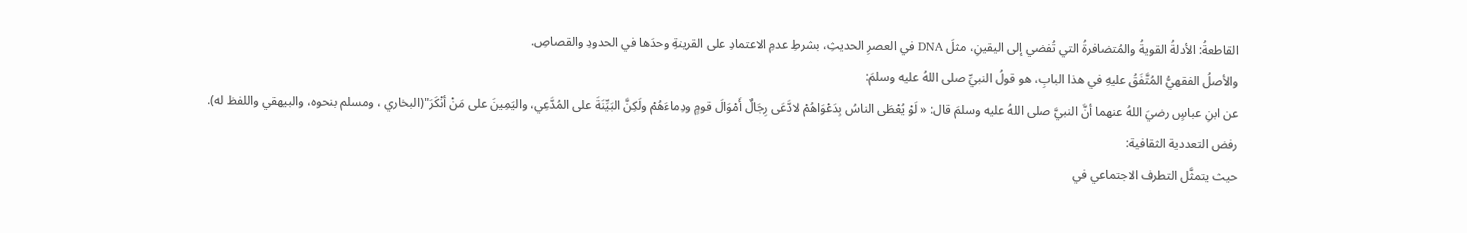القاطعةُ: الأدلةُ القويةُ والمُتضافرةُ التي تُفضي إلى اليقينِ، مثلَ DNA في العصرِ الحديثِ، بشرطِ عدمِ الاعتمادِ على القرينةِ وحدَها في الحدودِ والقصاصِ.
والأصلُ الفقهيُّ المُتَّفَقُ عليهِ في هذا البابِ، هو قولُ النبيِّ صلى اللهُ عليه وسلمَ:
عن ابنِ عباسٍ رضيَ اللهُ عنهما أنَّ النبيَّ صلى اللهُ عليه وسلمَ قال: « لَوْ يُعْطَى الناسُ بِدَعْوَاهُمْ لادَّعَى رِجَالٌ أَمْوَالَ قومٍ ودِماءَهُمْ ولَكِنَّ البَيِّنَةَ على المُدَّعِي، واليَمِينَ على مَنْ أنْكَرَ"(البخاري ، ومسلم بنحوه، والبيهقي واللفظ له).
رفض التعددية الثقافية:
حيث يتمثَّل التطرف الاجتماعي في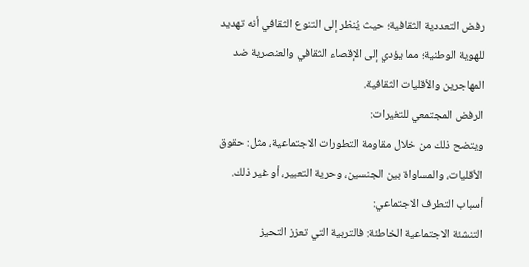رفض التعددية الثقافية؛ حيث يُنظر إلى التنوع الثقافي أنه تهديد للهوية الوطنية؛ مما يؤدي إلى الإقصاء الثقافي والعنصرية ضد المهاجرين والأقليات الثقافية.
الرفض المجتمعي للتغيرات:
ويتضح ذلك من خلال مقاومة التطورات الاجتماعية، مثل: حقوق الأقليات، والمساواة بين الجنسين، وحرية التعبير، أو غير ذلك.
أسباب التطرف الاجتماعي:
التنشئة الاجتماعية الخاطئة: فالتربية التي تعزز التحيز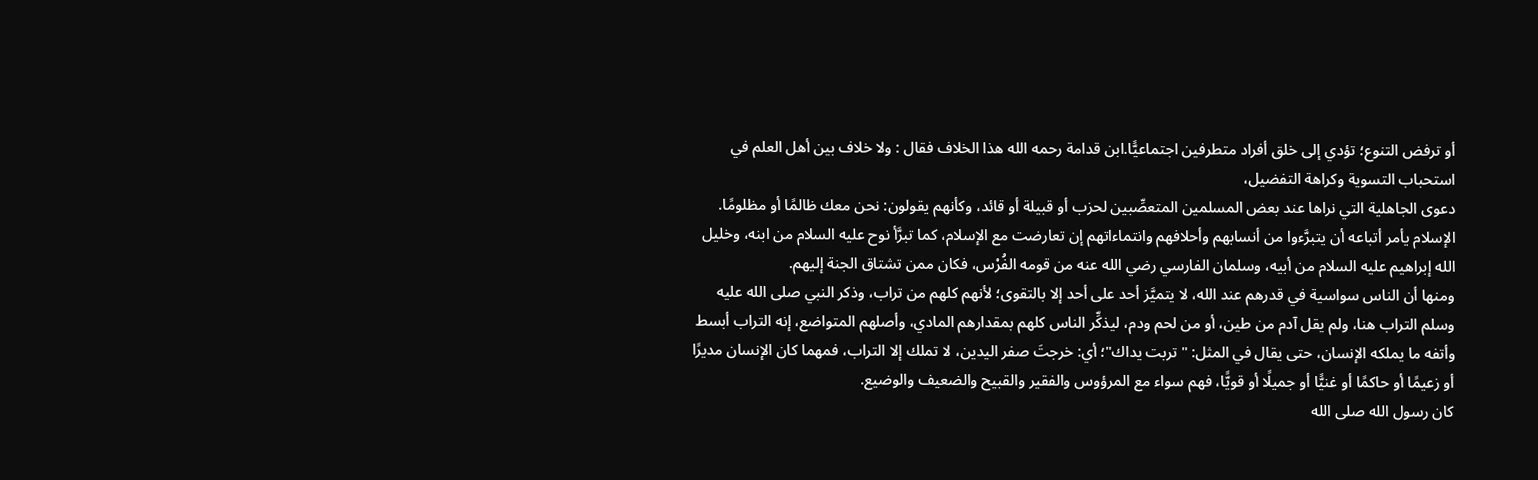أو ترفض التنوع؛ تؤدي إلى خلق أفراد متطرفين اجتماعيًّا.ابن قدامة رحمه الله هذا الخلاف فقال : ولا خلاف بين أهل العلم في استحباب التسوية وكراهة التفضيل،
دعوى الجاهلية التي نراها عند بعض المسلمين المتعصِّبين لحزب أو قبيلة أو قائد، وكأنهم يقولون: نحن معك ظالمًا أو مظلومًا.
الإسلام يأمر أتباعه أن يتبرَّءوا من أنسابهم وأحلافهم وانتماءاتهم إن تعارضت مع الإسلام، كما تبرَّأ نوح عليه السلام من ابنه، وخليل الله إبراهيم عليه السلام من أبيه، وسلمان الفارسي رضي الله عنه من قومه الفُرْس، فكان ممن تشتاق الجنة إليهم.
ومنها أن الناس سواسية في قدرهم عند الله، لا يتميَّز أحد على أحد إلا بالتقوى؛ لأنهم كلهم من تراب، وذكر النبي صلى الله عليه وسلم التراب هنا، ولم يقل آدم من طين، أو من لحم ودم، ليذكِّر الناس كلهم بمقدارهم المادي، وأصلهم المتواضع، إنه التراب أبسط وأتفه ما يملكه الإنسان، حتى يقال في المثل: "تربت يداك"؛ أي: خرجتَ صفر اليدين، لا تملك إلا التراب، فمهما كان الإنسان مديرًا أو زعيمًا أو حاكمًا أو غنيًّا أو جميلًا أو قويًّا، فهم سواء مع المرؤوس والفقير والقبيح والضعيف والوضيع.
كان رسول الله صلى الله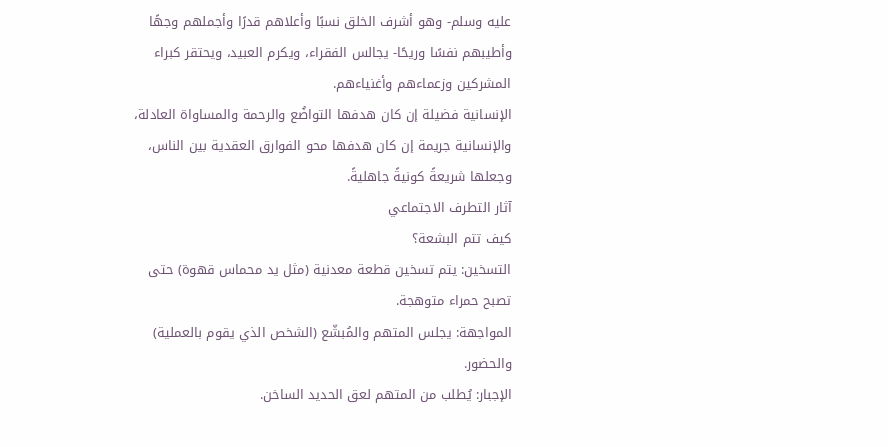عليه وسلم- وهو أشرف الخلق نسبًا وأعلاهم قدرًا وأجملهم وجهًا وأطيبهم نفسًا وريحًا- يجالس الفقراء، ويكرم العبيد، ويحتقر كبراء المشركين وزعماءهم وأغنياءهم.
الإنسانية فضيلة إن كان هدفها التواضُع والرحمة والمساواة العادلة، والإنسانية جريمة إن كان هدفها محو الفوارق العقدية بين الناس، وجعلها شريعةً كونيةً جاهليةً.
آثار التطرف الاجتماعي
كيف تتم البشعة؟
التسخين: يتم تسخين قطعة معدنية (مثل يد محماس قهوة) حتى تصبح حمراء متوهجة.
المواجهة: يجلس المتهم والمُبشّع (الشخص الذي يقوم بالعملية) والحضور.
الإجبار: يُطلب من المتهم لعق الحديد الساخن.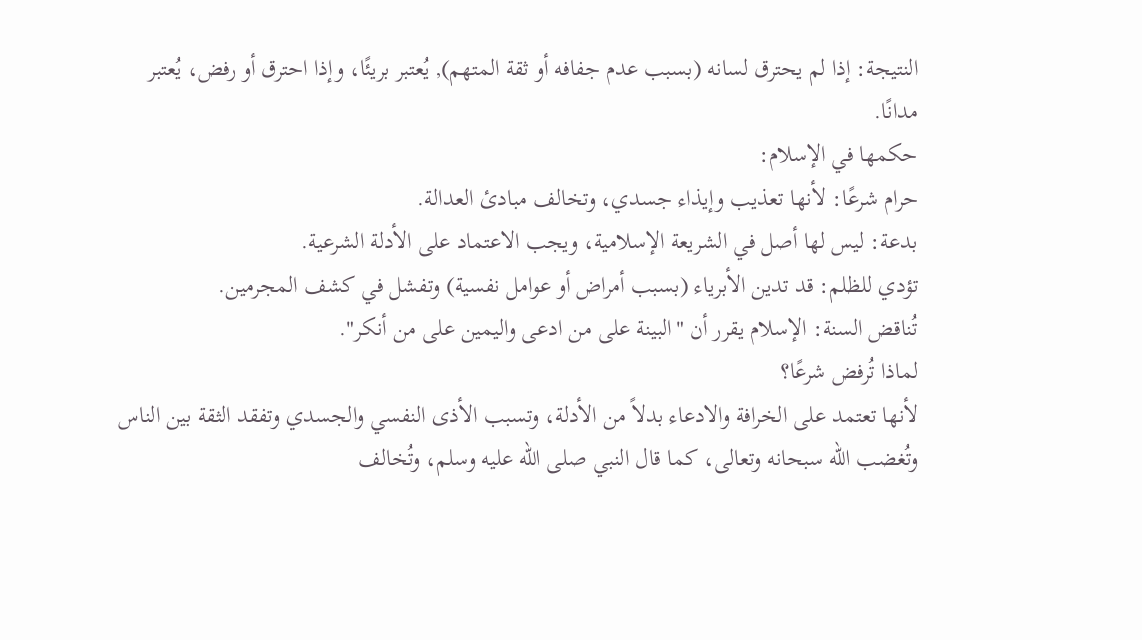النتيجة: إذا لم يحترق لسانه (بسبب عدم جفافه أو ثقة المتهم), يُعتبر بريئًا، وإذا احترق أو رفض، يُعتبر مدانًا.
حكمها في الإسلام:
حرام شرعًا: لأنها تعذيب وإيذاء جسدي، وتخالف مبادئ العدالة.
بدعة: ليس لها أصل في الشريعة الإسلامية، ويجب الاعتماد على الأدلة الشرعية.
تؤدي للظلم: قد تدين الأبرياء (بسبب أمراض أو عوامل نفسية) وتفشل في كشف المجرمين.
تُناقض السنة: الإسلام يقرر أن "البينة على من ادعى واليمين على من أنكر".
لماذا تُرفض شرعًا؟
لأنها تعتمد على الخرافة والادعاء بدلاً من الأدلة، وتسبب الأذى النفسي والجسدي وتفقد الثقة بين الناس وتُغضب الله سبحانه وتعالى، كما قال النبي صلى الله عليه وسلم، وتُخالف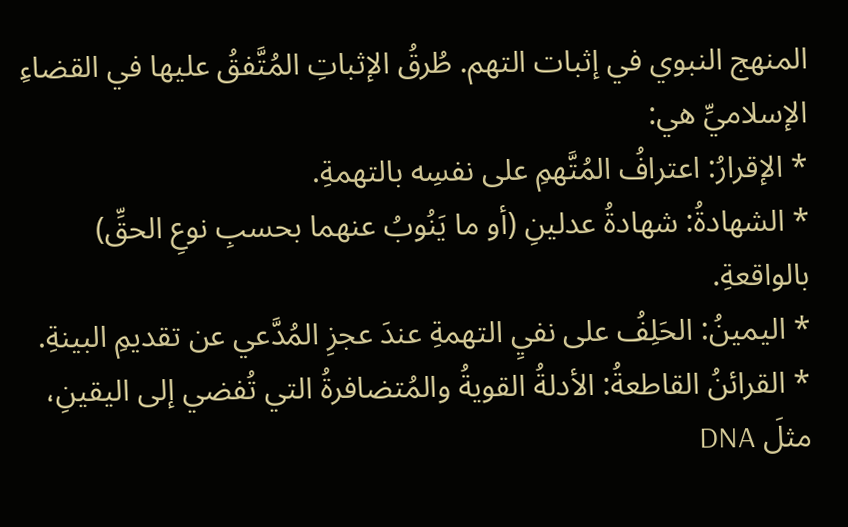المنهج النبوي في إثبات التهم. طُرقُ الإثباتِ المُتَّفقُ عليها في القضاءِ الإسلاميِّ هي:
* الإقرارُ: اعترافُ المُتَّهمِ على نفسِه بالتهمةِ.
* الشهادةُ: شهادةُ عدلينِ (أو ما يَنُوبُ عنهما بحسبِ نوعِ الحقِّ) بالواقعةِ.
* اليمينُ: الحَلِفُ على نفيِ التهمةِ عندَ عجزِ المُدَّعي عن تقديمِ البينةِ.
* القرائنُ القاطعةُ: الأدلةُ القويةُ والمُتضافرةُ التي تُفضي إلى اليقينِ، مثلَ DNA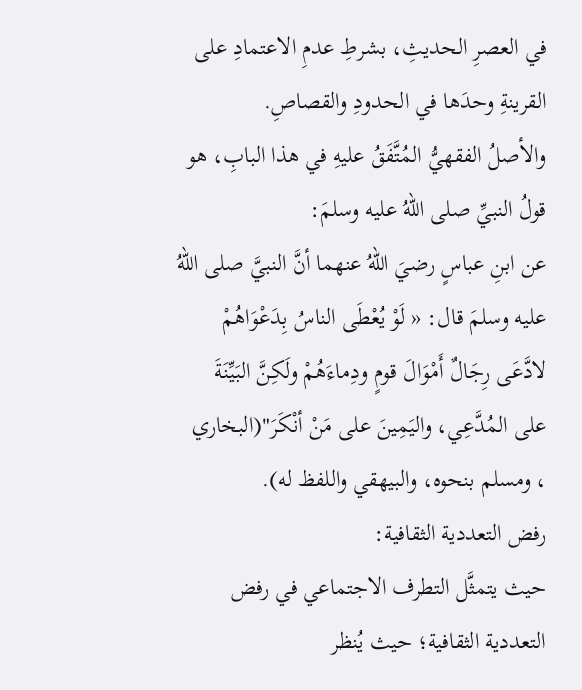في العصرِ الحديثِ، بشرطِ عدمِ الاعتمادِ على القرينةِ وحدَها في الحدودِ والقصاصِ.
والأصلُ الفقهيُّ المُتَّفَقُ عليهِ في هذا البابِ، هو قولُ النبيِّ صلى اللهُ عليه وسلمَ:
عن ابنِ عباسٍ رضيَ اللهُ عنهما أنَّ النبيَّ صلى اللهُ عليه وسلمَ قال: « لَوْ يُعْطَى الناسُ بِدَعْوَاهُمْ لادَّعَى رِجَالٌ أَمْوَالَ قومٍ ودِماءَهُمْ ولَكِنَّ البَيِّنَةَ على المُدَّعِي، واليَمِينَ على مَنْ أنْكَرَ"(البخاري ، ومسلم بنحوه، والبيهقي واللفظ له).
رفض التعددية الثقافية:
حيث يتمثَّل التطرف الاجتماعي في رفض التعددية الثقافية؛ حيث يُنظر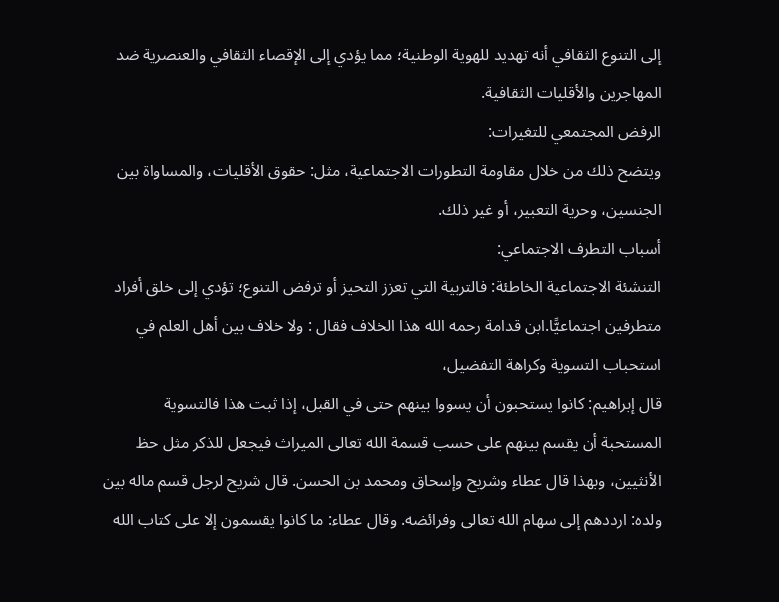إلى التنوع الثقافي أنه تهديد للهوية الوطنية؛ مما يؤدي إلى الإقصاء الثقافي والعنصرية ضد المهاجرين والأقليات الثقافية.
الرفض المجتمعي للتغيرات:
ويتضح ذلك من خلال مقاومة التطورات الاجتماعية، مثل: حقوق الأقليات، والمساواة بين الجنسين، وحرية التعبير، أو غير ذلك.
أسباب التطرف الاجتماعي:
التنشئة الاجتماعية الخاطئة: فالتربية التي تعزز التحيز أو ترفض التنوع؛ تؤدي إلى خلق أفراد متطرفين اجتماعيًّا.ابن قدامة رحمه الله هذا الخلاف فقال : ولا خلاف بين أهل العلم في استحباب التسوية وكراهة التفضيل،
قال إبراهيم: كانوا يستحبون أن يسووا بينهم حتى في القبل، إذا ثبت هذا فالتسوية المستحبة أن يقسم بينهم على حسب قسمة الله تعالى الميراث فيجعل للذكر مثل حظ الأنثيين، وبهذا قال عطاء وشريح وإسحاق ومحمد بن الحسن. قال شريح لرجل قسم ماله بين ولده: ارددهم إلى سهام الله تعالى وفرائضه. وقال عطاء: ما كانوا يقسمون إلا على كتاب الله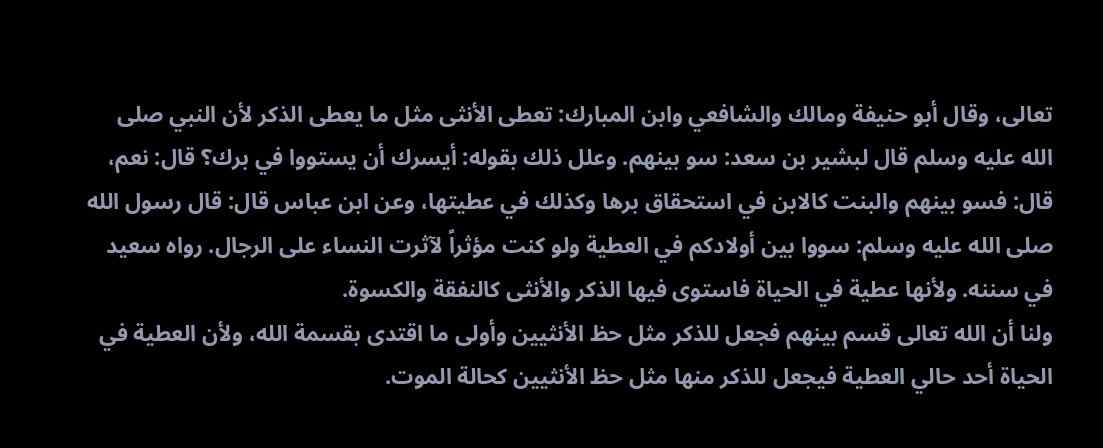تعالى، وقال أبو حنيفة ومالك والشافعي وابن المبارك: تعطى الأنثى مثل ما يعطى الذكر لأن النبي صلى الله عليه وسلم قال لبشير بن سعد: سو بينهم. وعلل ذلك بقوله: أيسرك أن يستووا في برك؟ قال: نعم، قال: فسو بينهم والبنت كالابن في استحقاق برها وكذلك في عطيتها، وعن ابن عباس قال: قال رسول الله صلى الله عليه وسلم: سووا بين أولادكم في العطية ولو كنت مؤثراً لآثرت النساء على الرجال. رواه سعيد في سننه. ولأنها عطية في الحياة فاستوى فيها الذكر والأنثى كالنفقة والكسوة.
ولنا أن الله تعالى قسم بينهم فجعل للذكر مثل حظ الأنثيين وأولى ما اقتدى بقسمة الله، ولأن العطية في الحياة أحد حالي العطية فيجعل للذكر منها مثل حظ الأنثيين كحالة الموت.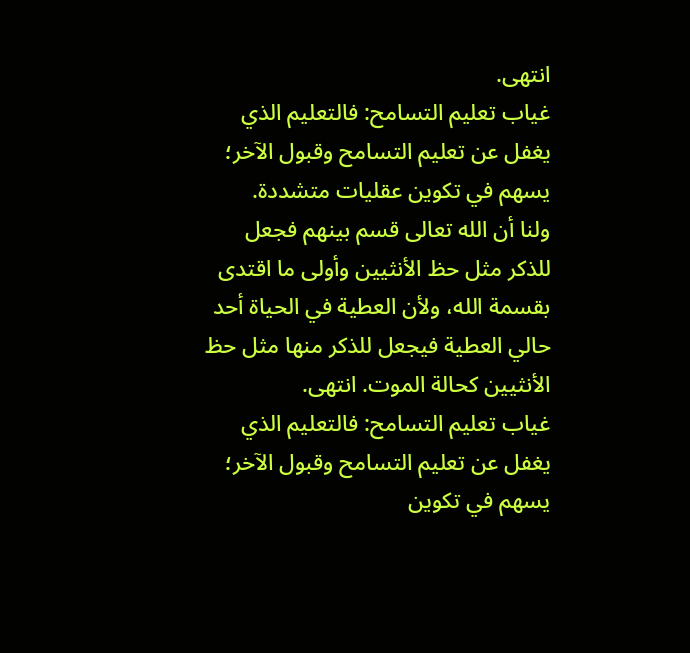انتهى.
غياب تعليم التسامح: فالتعليم الذي يغفل عن تعليم التسامح وقبول الآخر؛ يسهم في تكوين عقليات متشددة.
ولنا أن الله تعالى قسم بينهم فجعل للذكر مثل حظ الأنثيين وأولى ما اقتدى بقسمة الله، ولأن العطية في الحياة أحد حالي العطية فيجعل للذكر منها مثل حظ الأنثيين كحالة الموت. انتهى.
غياب تعليم التسامح: فالتعليم الذي يغفل عن تعليم التسامح وقبول الآخر؛ يسهم في تكوين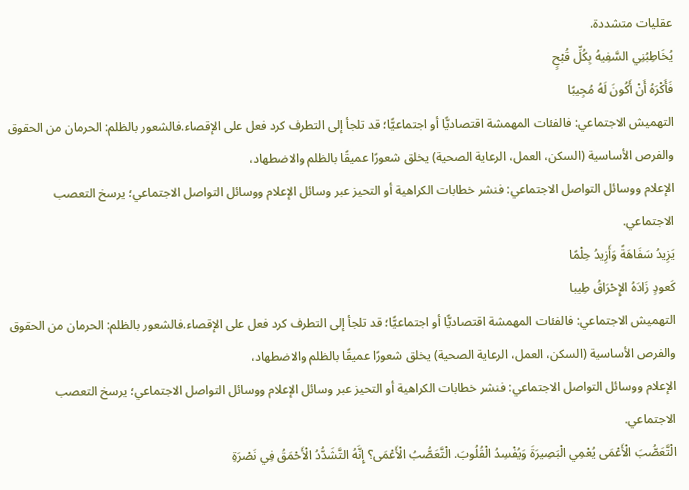عقليات متشددة.
يُخَاطِبُنِي السَّفِيهُ بِكُلِّ قُبْحٍ
فَأَكْرَهُ أَنْ أَكُونَ لَهُ مُجِيبًا
التهميش الاجتماعي: فالفئات المهمشة اقتصاديًّا أو اجتماعيًّا؛ قد تلجأ إلى التطرف كرد فعل على الإقصاء.فالشعور بالظلم: الحرمان من الحقوق والفرص الأساسية (السكن، العمل، الرعاية الصحية) يخلق شعورًا عميقًا بالظلم والاضطهاد،
الإعلام ووسائل التواصل الاجتماعي: فنشر خطابات الكراهية أو التحيز عبر وسائل الإعلام ووسائل التواصل الاجتماعي؛ يرسخ التعصب الاجتماعي.
يَزِيدُ سَفَاهَةً وَأَزِيدُ حِلْمًا
كَعودٍ زَادَهُ الإِحْرَاقُ طِيبا
التهميش الاجتماعي: فالفئات المهمشة اقتصاديًّا أو اجتماعيًّا؛ قد تلجأ إلى التطرف كرد فعل على الإقصاء.فالشعور بالظلم: الحرمان من الحقوق والفرص الأساسية (السكن، العمل، الرعاية الصحية) يخلق شعورًا عميقًا بالظلم والاضطهاد،
الإعلام ووسائل التواصل الاجتماعي: فنشر خطابات الكراهية أو التحيز عبر وسائل الإعلام ووسائل التواصل الاجتماعي؛ يرسخ التعصب الاجتماعي.
الْتَّعَصُّبَ الْأَعْمَى يُعْمِي الْبَصِيرَةَ وَيُفْسِدُ الْقُلُوبَ. الْتَّعَصُّبُ الْأَعْمَى؟ إِنَّهُ التَّشَدُّدُ الْأَحْمَقُ فِي نَصْرَةِ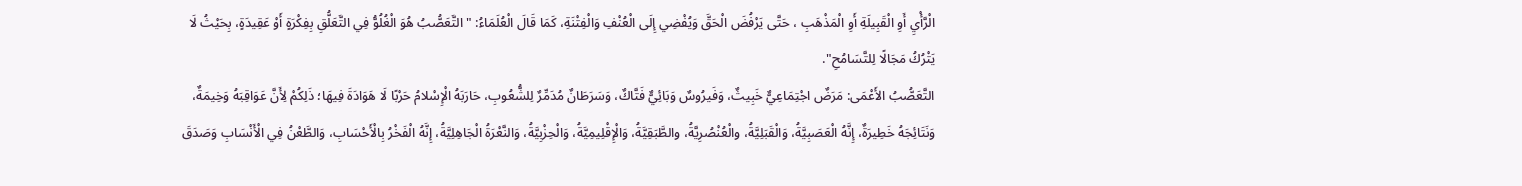الْرَّأْيِ أَوِ الْقَبِيلَةِ أَوِ الْمَذْهَبِ ، حَتَّى يَرْفُضَ الْحَقَّ وَيُفْضِي إِلَى الْعُنْفِ وَالْفِتْنَةِ، كَمَا قَالَ الْعُلَمَاءُ: "التَّعَصُّبُ هُوَ الْغُلُوُّ فِي التَّعَلُّقِ بِفِكْرَةٍ أَوْ عَقِيدَةٍ، بِحَيْثُ لَا يَتْرُكُ مَجَالًا لِلتَّسَامُحِ".
التَّعَصُّبُ الأَعْمَى: مَرَضٌ اجْتِمَاعِيٌّ خَبِيثٌ، وَفَيرُوسٌ وَبَائِيٌّ فَتَّاكٌ، وَسَرَطَانٌ مُدَمِّرٌ لِلشُّعُوبِ، حَارَبَهُ الْإِسْلامُ حَرْبًا لَا هَوَادَةَ فِيهَا؛ ذَلِكُمْ لِأَنَّ عَوَاقِبَهُ وَخِيمَةٌ، وَنَتَائِجَهُ خَطِيرَةٌ، إِنَّهُ الْعَصَبِيَّةُ، وَالْقَبَلِيَّةُ، والْعُنْصُرِيَّةُ، والطَّبَقِيَّةُ، وَالْإِقْلِيمِيَّةُ، وَالْحِزْبِيَّةُ، وَالنَّعْرَةُ الْجَاهِلِيَّةُ، إِنَّهُ الْفَخْرُ بِالْأَحْسَابِ، وَالطَّعْنُ فِي الْأَنْسَابِ وَصَدَقَ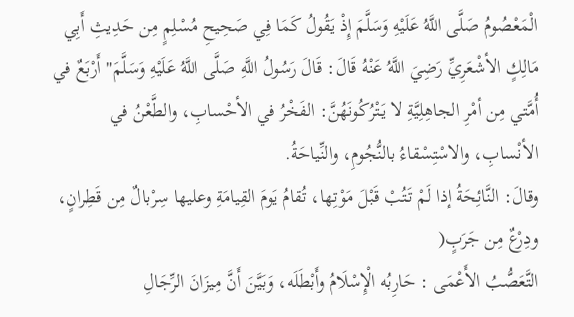الْمَعْصُومُ صَلَّى اللَّهُ عَلَيْهِ وَسَلَّمَ إِذْ يَقُولُ كَمَا فِي صَحِيحِ مُسْلِمٍ مِن حَدِيثِ أَبِي مَالِكٍ الأشْعَرِيِّ رَضِيَ اللَّهُ عَنْهُ قَالَ: قَالَ رَسُولُ اللَّهِ صَلَّى اللَّهُ عَلَيْهِ وَسَلَّمَ"أَرْبَعٌ في أُمَّتي مِن أمْرِ الجاهِلِيَّةِ لا يَتْرُكُونَهُنَّ: الفَخْرُ في الأحْسابِ، والطَّعْنُ في الأنْسابِ، والاسْتِسْقاءُ بالنُّجُومِ، والنِّياحَةُ.
وقالَ: النَّائِحَةُ إذا لَمْ تَتُبْ قَبْلَ مَوْتِها، تُقامُ يَومَ القِيامَةِ وعليها سِرْبالٌ مِن قَطِرانٍ، ودِرْعٌ مِن جَرَبٍ(
التَّعَصُّبُ الأَعْمَى : حَارِبُه الْإِسْلَامُ وأَبْطَلَه، وَبَيَّنَ أَنَّ مِيزَانَ الرِّجَالِ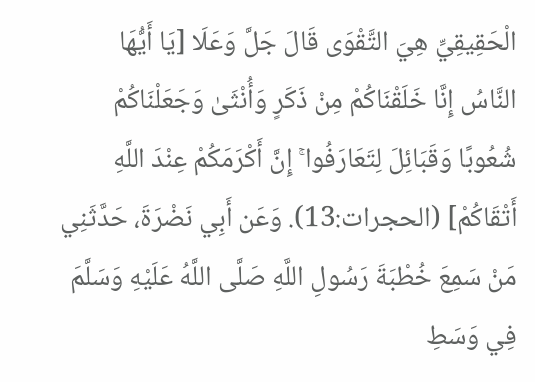الْحَقِيقِيِّ هِيَ التَّقْوَى قَالَ جَلَّ وَعَلَا [يَا أَيُّهَا النَّاسُ إِنَّا خَلَقْنَاكُمْ مِنْ ذَكَرٍ وَأُنْثَىٰ وَجَعَلْنَاكُمْ شُعُوبًا وَقَبَائِلَ لِتَعَارَفُوا ۚ إِنَّ أَكْرَمَكُمْ عِنْدَ اللَّهِ أَتْقَاكُمْ] (الحجرات:13). وَعَن أَبِي نَضْرَةَ، حَدَّثَنِي مَنْ سَمِعَ خُطْبَةَ رَسُولِ اللَّهِ صَلَّى اللَّهُ عَلَيْهِ وَسَلَّمَ فِي وَسَطِ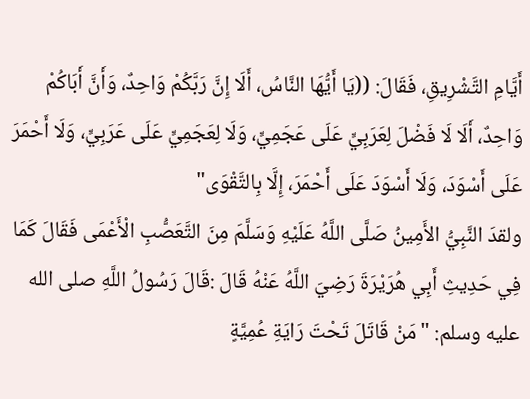أَيَّامِ التَّشْرِيقِ، فَقَالَ: ((يَا أَيُّهَا النَّاسُ، أَلَا إِنَّ رَبَّكُمْ وَاحِدٌ، وَأَنَّ أَبَاكُمْ وَاحِدٌ، أَلَا لَا فَضْلَ لِعَرَبِيٍّ عَلَى عَجَمِيٍّ، وَلَا لِعَجَمِيٍّ عَلَى عَرَبِيٍّ، وَلَا أَحْمَرَ عَلَى أَسْوَدَ، وَلَا أَسْوَدَ عَلَى أَحْمَرَ، إِلَّا بِالتَّقْوَى"
ولقدَ النَّبِيُّ الأَمِينُ صَلَّى اللَّهُ عَلَيْهِ وَسَلَّمَ مِنَ التَّعَصُّبِ الْأَعْمَى فَقَالَ كَمَا فِي حَدِيثِ أَبِي هُرَيْرَةَ رَضِيَ اللَّهُ عَنْهُ قَالَ :قَالَ رَسُولُ اللَّهِ صلى الله عليه وسلم: "مَنْ قَاتَلَ تَحْتَ رَايَةِ عُمِيَّةٍ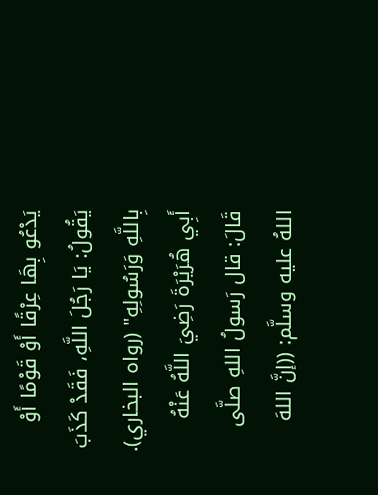يَدْعُو بِهَا عِرْقًا أَوْ قَوْمًا أَوْ يَقُولُ: يَا رَجُلَ اللَّهِ، فَقَدْ كَذَبَ بِاللَّهِ وَرَسُولِهِ" (رواه البخاري). أَبِي هُرَيْرَةَ رَضِيَ اللَّهُ عَنْهُ قَالَ: قال رَسولُ اللهِ صلَّى اللهُ عليه وسلَّم: ((إنَّ اللهَ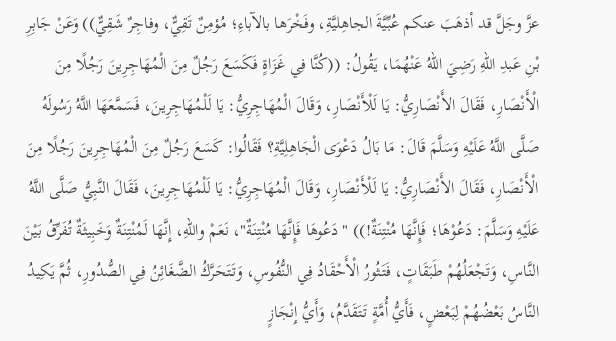عزَّ وجَلَّ قد أذهَبَ عنكم عُبِّيَّةَ الجاهِليَّةِ، وفَخْرَها بالآباءِ؛ مُؤمِنٌ تَقِيٌّ، وفاجِرٌ شَقِيٌّ)) وَعَنْ جَابِرِ بْنِ عَبدِ اللهِ رَضِيَ اللهُ عَنْهُمَا، يَقُولُ: ((كُنَّا فِي غَزَاةٍ فَكَسَعَ رَجُلٌ مِنَ الْمُهَاجِرِينَ رَجُلًا مِنَ الْأَنْصَارِ، فَقَالَ الأَنْصَارِيُّ: يَا لَلْأَنْصَارِ، وَقَالَ الْمُهَاجِرِيُّ: يَا لَلْمُهَاجِرِينَ، فَسَمَّعَهَا اللَّهُ رَسُولَهُ صَلَّى اللَّهُ عَلَيْهِ وَسَلَّمَ قَالَ: مَا بَالُ دَعْوَى الْجَاهِلِيَّةِ؟ فَقَالُوا: كَسَعَ رَجُلٌ مِنَ الْمُهَاجِرِينَ رَجُلًا مِنَ الْأَنْصَارِ، فَقَالَ الأَنْصَارِيُّ: يَا لَلْأَنْصَارِ، وَقَالَ الْمُهَاجِرِيُّ: يَا لَلْمُهَاجِرِينَ، فَقَالَ النَّبِيُّ صَلَّى اللَّهُ عَلَيْهِ وَسَلَّمَ: دَعُوْهَا؛ فَإِنَّهَا مُنْتِنَةٌ!)) "دَعُوهَا فَإِنَّهَا مُنْتِنَةٌ"، نَعَمْ واللهِ، إِنَّهَا لَمُنْتِنَةٌ وَخَبِيثَةٌ تُفَرِّقُ بَيْنَ النَّاسِ، وَتَجْعَلُهُمْ طَبَقَاتٍ، فَتَثُورُ الْأَحْقَادُ فِي النُّفُوسِ، وَتَتَحَرَّكُ الضَّغَائِنُ فِي الصُّدُورِ، ثُمَّ يَكِيدُ النَّاسُ بَعْضُهُمْ لِبَعْضٍ، فَأَيُّ أُمَّةٍ تَتَقَدَّمُ، وَأَيُّ إِنْجَازٍ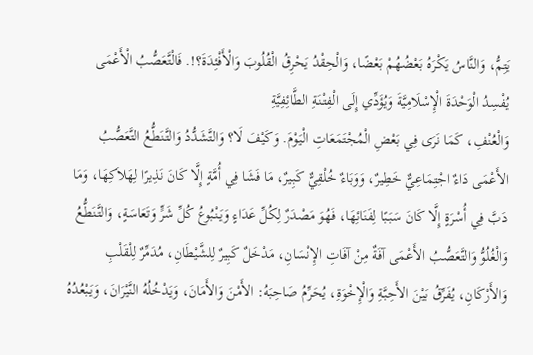يَتِمُّ، وَالنَّاسُ يَكْرَهُ بَعْضُهُمْ بَعْضًا، وَالْحِقْدُ يَحْرِقُ الْقُلُوبَ وَالْأَفْئِدَةَ؟!. فَالْتَّعَصُّبُ الْأَعْمَى يُفْسِدُ الْوَحْدَةَ الْإِسْلَامِيَّةَ وَيُؤَدِّي إِلَى الْفِتْنَةِ الطَّائِفِيَّةِ
وَالْعُنْفِ، كَمَا نَرَى فِي بَعْضِ الْمُجْتَمَعَاتِ الْيَوْمَ. وَكَيْفَ لَا؟ وَالتَّشَدُّدُ وَالتَّنَطُّعُ التَّعَصُّبُ الأَعْمَى دَاءٌ اجْتِمَاعِيٌّ خَطِيرٌ، وَوَبَاءٌ خُلْقِيٌّ كَبِيرٌ، مَا فَشَا فِي أُمَّةٍ إِلَّا كَانَ نَذِيرًا لِهَلاَكِهَا، وَمَا دَبَّ فِي أُسْرَةٍ إِلَّا كَانَ سَبَبًا لِفَنَائِهَا، فَهُوَ مَصْدَرٌ لِكُلِّ عَدَاءٍ وَيَنْبُوعُ كُلِّ شَرٍّ وَتَعَاسَةٍ، وَالتَّنَطُّعُ وَالْغُلُوُّ وَالتَّعَصُّبُ الأَعْمَى آفَةٌ مِنْ آفَاتِ الإِنْسَانِ، مَدْخَلٌ كَبِيرٌ لِلشَّيْطَانِ، مُدَمِّرٌ لِلْقَلْبِ وَالأَرْكَانِ، يُفَرِّقُ بَيْنَ الأَحِبَّةِ وَالْإِخْوَةِ، يُحَرِّمُ صَاحِبَهُ: الأَمْنَ وَالأَمَانَ، وَيَدْخُلُهُ النَّيْرَانَ، وَيَبْعُدُهُ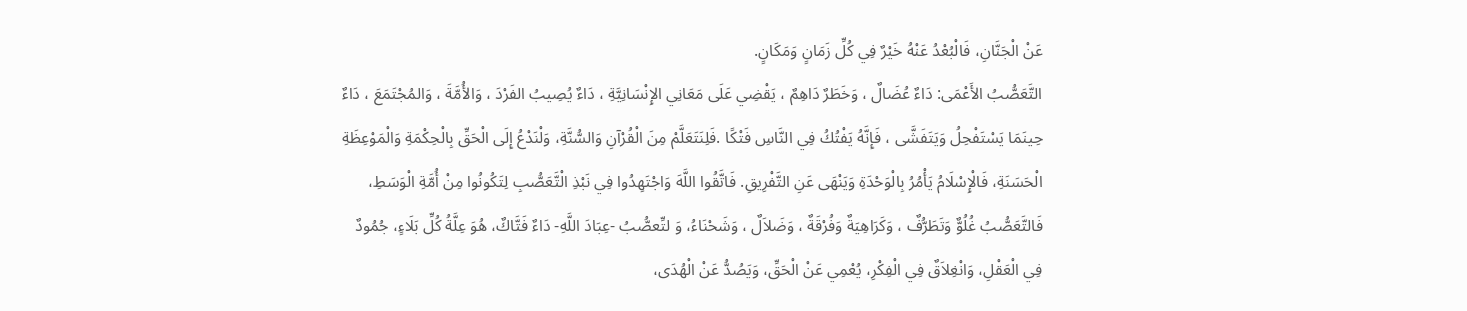عَنْ الْجَنَّانِ، فَالْبُعْدُ عَنْهُ خَيْرٌ فِي كُلِّ زَمَانٍ وَمَكَانٍ.
التَّعَصُّبُ الأَعْمَى: دَاءٌ عُضَالٌ ، وَخَطَرٌ دَاهِمٌ ، يَقْضِي عَلَى مَعَانِي الإِنْسَانِيَّةِ ، دَاءٌ يُصِيبُ الفَرْدَ ، وَالأُمَّةَ ، وَالمُجْتَمَعَ ، دَاءٌ حِينَمَا يَسْتَفْحِلُ وَيَتَفَشَّى ، فَإِنَّهُ يَفْتُكُ فِي النَّاسِ فَتْكًا .فَلِنَتَعَلَّمْ مِنَ الْقُرْآنِ وَالسُّنَّةِ، وَلْنَدْعُ إِلَى الْحَقِّ بِالْحِكْمَةِ وَالْمَوْعِظَةِ الْحَسَنَةِ، فَالْإِسْلَامُ يَأْمُرُ بِالْوَحْدَةِ وَيَنْهَى عَنِ التَّفْرِيقِ. فَاتَّقُوا اللَّهَ وَاجْتَهِدُوا فِي نَبْذِ الْتَّعَصُّبِ لِتَكُونُوا مِنْ أُمَّةِ الْوَسَطِ، فَالتَّعَصُّبُ غُلُوٌّ وَتَطَرُّفٌ ، وَكَرَاهِيَةٌ وَفُرْقَةٌ ، وَضَلاَلٌ ، وَشَحْنَاءُ، وَ لتِّعصُّبُ -عِبَادَ اللَّهِ- دَاءٌ فَتَّاكٌ، هُوَ عِلَّةُ كُلِّ بَلَاءٍ، جُمُودٌ فِي الْعَقْلِ، وَانْغِلاَقٌ فِي الْفِكْرِ، يُعْمِي عَنْ الْحَقِّ، وَيَصُدُّ عَنْ الْهُدَى،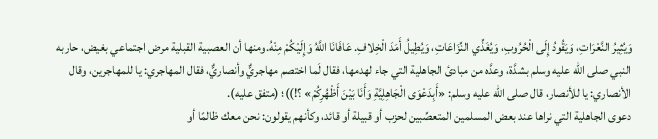وَيُثِيرُ النَّعْرَاتِ، وَيَقُودُ إِلَى الْحُرُوبِ، وَيُغَذِّي النِّزَاعَاتِ، وَيُطِيلُ أَمَدَ الْخِلافِ. عَافَانَا اللَّهُ وَإِلَيْكُمْ مِنْهُ.ومنها أن العصبية القبلية مرض اجتماعي بغيض، حاربه النبي صلى الله عليه وسلم بشدَّة، وعدَّه من مبادئ الجاهلية التي جاء لهدمها، فقال لَما اختصم مهاجريٌّ وأنصاريٌّ، فقال المهاجري: يا للمهاجرين، وقال الأنصاري: يا للأنصار، قال صلى الله عليه وسلم: «أَبِدَعْوَى الْجَاهِلِيَّةِ وَأَنَا بَيْنَ أَظْهُرِكُمْ» ؟!))؛ (متفق عليه).
دعوى الجاهلية التي نراها عند بعض المسلمين المتعصِّبين لحزب أو قبيلة أو قائد، وكأنهم يقولون: نحن معك ظالمًا أو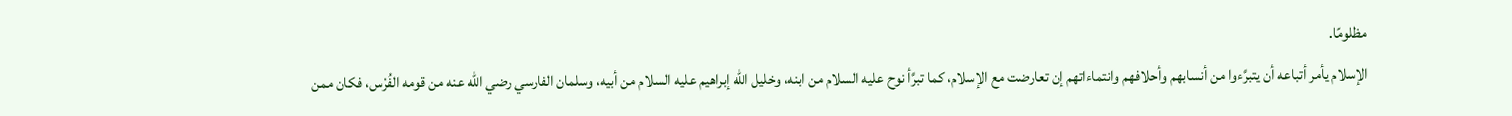مظلومًا.
الإسلام يأمر أتباعه أن يتبرَّءوا من أنسابهم وأحلافهم وانتماءاتهم إن تعارضت مع الإسلام، كما تبرَّأ نوح عليه السلام من ابنه، وخليل الله إبراهيم عليه السلام من أبيه، وسلمان الفارسي رضي الله عنه من قومه الفُرْس، فكان ممن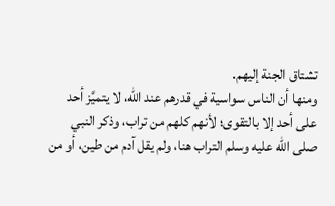تشتاق الجنة إليهم.
ومنها أن الناس سواسية في قدرهم عند الله، لا يتميَّز أحد على أحد إلا بالتقوى؛ لأنهم كلهم من تراب، وذكر النبي صلى الله عليه وسلم التراب هنا، ولم يقل آدم من طين، أو من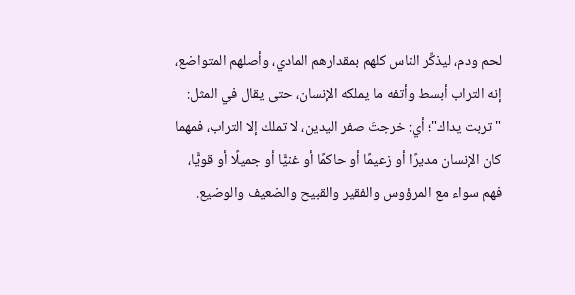لحم ودم، ليذكِّر الناس كلهم بمقدارهم المادي، وأصلهم المتواضع، إنه التراب أبسط وأتفه ما يملكه الإنسان، حتى يقال في المثل: "تربت يداك"؛ أي: خرجتَ صفر اليدين، لا تملك إلا التراب، فمهما كان الإنسان مديرًا أو زعيمًا أو حاكمًا أو غنيًّا أو جميلًا أو قويًّا، فهم سواء مع المرؤوس والفقير والقبيح والضعيف والوضيع.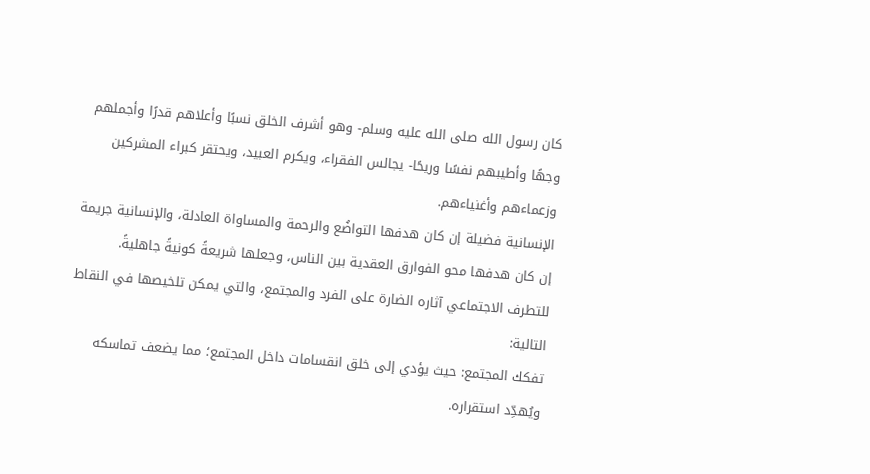كان رسول الله صلى الله عليه وسلم- وهو أشرف الخلق نسبًا وأعلاهم قدرًا وأجملهم وجهًا وأطيبهم نفسًا وريحًا- يجالس الفقراء، ويكرم العبيد، ويحتقر كبراء المشركين وزعماءهم وأغنياءهم.
الإنسانية فضيلة إن كان هدفها التواضُع والرحمة والمساواة العادلة، والإنسانية جريمة إن كان هدفها محو الفوارق العقدية بين الناس، وجعلها شريعةً كونيةً جاهليةً.
للتطرف الاجتماعي آثاره الضارة على الفرد والمجتمع، والتي يمكن تلخيصها في النقاط التالية:
تفكك المجتمع: حيث يؤدي إلى خلق انقسامات داخل المجتمع؛ مما يضعف تماسكه ويُهدِّد استقراره.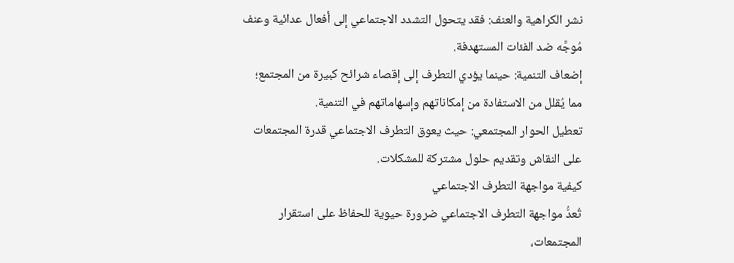نشر الكراهية والعنف: فقد يتحول التشدد الاجتماعي إلى أفعال عدائية وعنف مُوجَّه ضد الفئات المستهدفة.
إضعاف التنمية: حينما يؤدي التطرف إلى إقصاء شرائح كبيرة من المجتمع؛ مما يُقلل من الاستفادة من إمكاناتهم وإسهاماتهم في التنمية.
تعطيل الحوار المجتمعي: حيث يعوق التطرف الاجتماعي قدرة المجتمعات على النقاش وتقديم حلول مشتركة للمشكلات.
كيفية مواجهة التطرف الاجتماعي
تُعدُّ مواجهة التطرف الاجتماعي ضرورة حيوية للحفاظ على استقرار المجتمعات،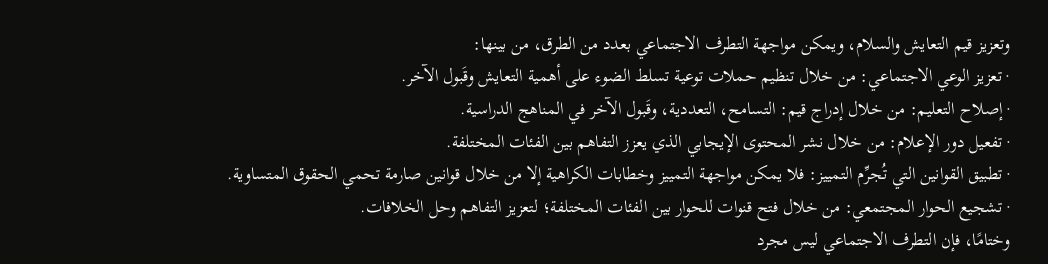وتعزيز قيم التعايش والسلام، ويمكن مواجهة التطرف الاجتماعي بعدد من الطرق، من بينها:
· تعزيز الوعي الاجتماعي: من خلال تنظيم حملات توعية تسلط الضوء على أهمية التعايش وقَبول الآخر.
· إصلاح التعليم: من خلال إدراج قيم: التسامح، التعددية، وقَبول الآخر في المناهج الدراسية.
· تفعيل دور الإعلام: من خلال نشر المحتوى الإيجابي الذي يعزز التفاهم بين الفئات المختلفة.
· تطبيق القوانين التي تُجرِّم التمييز: فلا يمكن مواجهة التمييز وخطابات الكراهية إلا من خلال قوانين صارمة تحمي الحقوق المتساوية.
· تشجيع الحوار المجتمعي: من خلال فتح قنوات للحوار بين الفئات المختلفة؛ لتعزيز التفاهم وحل الخلافات.
وختامًا، فإن التطرف الاجتماعي ليس مجرد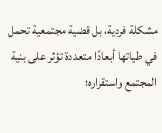مشكلة فردية، بل قضية مجتمعية تحمل في طياتها أبعادًا متعددة تؤثر على بنية المجتمع واستقراره؛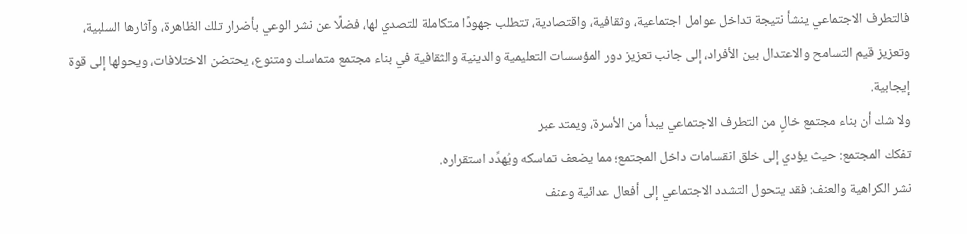فالتطرف الاجتماعي ينشأ نتيجة تداخل عوامل اجتماعية، وثقافية، واقتصادية، تتطلب جهودًا متكاملة للتصدي لها، فضلًا عن نشر الوعي بأضرار تلك الظاهرة، وآثارها السلبية، وتعزيز قيم التسامح والاعتدال بين الأفراد، إلى جانب تعزيز دور المؤسسات التعليمية والدينية والثقافية في بناء مجتمع متماسك ومتنوع، يحتضن الاختلافات، ويحولها إلى قوة إيجابية.
ولا شك أن بناء مجتمع خالٍ من التطرف الاجتماعي يبدأ من الأسرة، ويمتد عبر
تفكك المجتمع: حيث يؤدي إلى خلق انقسامات داخل المجتمع؛ مما يضعف تماسكه ويُهدِّد استقراره.
نشر الكراهية والعنف: فقد يتحول التشدد الاجتماعي إلى أفعال عدائية وعنف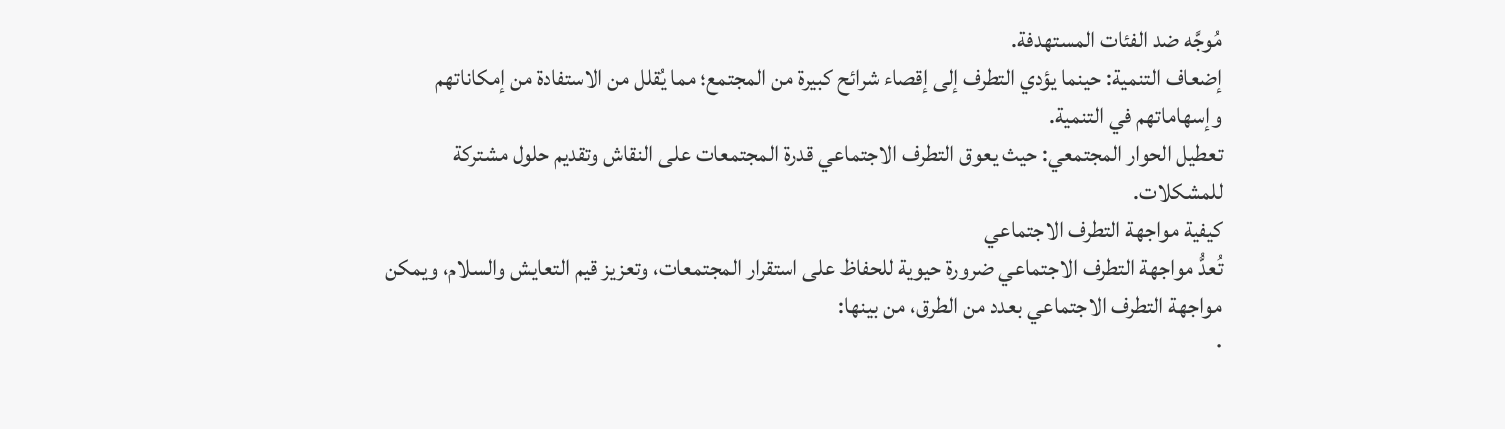مُوجَّه ضد الفئات المستهدفة.
إضعاف التنمية: حينما يؤدي التطرف إلى إقصاء شرائح كبيرة من المجتمع؛ مما يُقلل من الاستفادة من إمكاناتهم وإسهاماتهم في التنمية.
تعطيل الحوار المجتمعي: حيث يعوق التطرف الاجتماعي قدرة المجتمعات على النقاش وتقديم حلول مشتركة للمشكلات.
كيفية مواجهة التطرف الاجتماعي
تُعدُّ مواجهة التطرف الاجتماعي ضرورة حيوية للحفاظ على استقرار المجتمعات، وتعزيز قيم التعايش والسلام، ويمكن مواجهة التطرف الاجتماعي بعدد من الطرق، من بينها:
·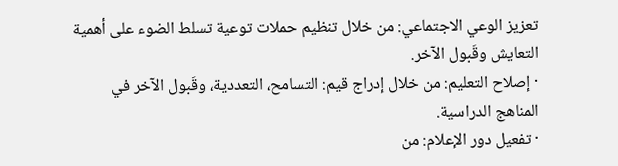تعزيز الوعي الاجتماعي: من خلال تنظيم حملات توعية تسلط الضوء على أهمية التعايش وقَبول الآخر.
· إصلاح التعليم: من خلال إدراج قيم: التسامح، التعددية، وقَبول الآخر في المناهج الدراسية.
· تفعيل دور الإعلام: من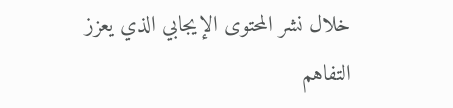خلال نشر المحتوى الإيجابي الذي يعزز التفاهم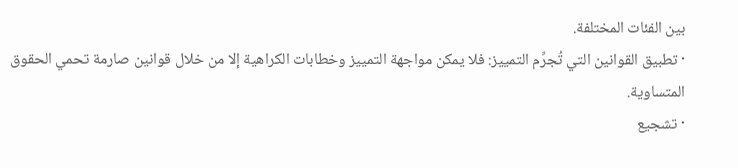بين الفئات المختلفة.
· تطبيق القوانين التي تُجرِّم التمييز: فلا يمكن مواجهة التمييز وخطابات الكراهية إلا من خلال قوانين صارمة تحمي الحقوق المتساوية.
· تشجيع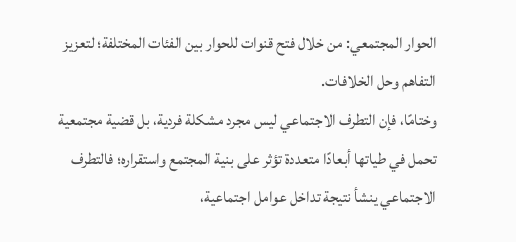الحوار المجتمعي: من خلال فتح قنوات للحوار بين الفئات المختلفة؛ لتعزيز التفاهم وحل الخلافات.
وختامًا، فإن التطرف الاجتماعي ليس مجرد مشكلة فردية، بل قضية مجتمعية تحمل في طياتها أبعادًا متعددة تؤثر على بنية المجتمع واستقراره؛ فالتطرف الاجتماعي ينشأ نتيجة تداخل عوامل اجتماعية،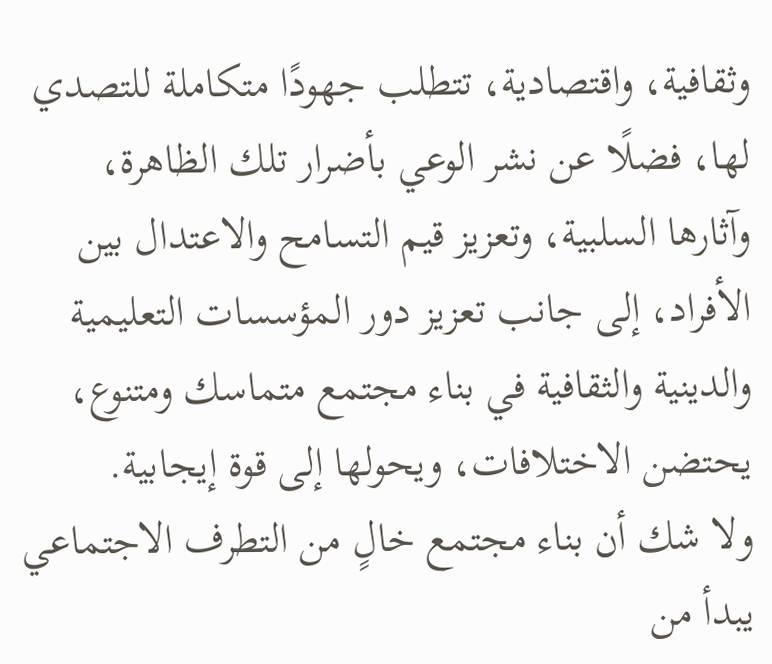وثقافية، واقتصادية، تتطلب جهودًا متكاملة للتصدي لها، فضلًا عن نشر الوعي بأضرار تلك الظاهرة، وآثارها السلبية، وتعزيز قيم التسامح والاعتدال بين الأفراد، إلى جانب تعزيز دور المؤسسات التعليمية والدينية والثقافية في بناء مجتمع متماسك ومتنوع، يحتضن الاختلافات، ويحولها إلى قوة إيجابية.
ولا شك أن بناء مجتمع خالٍ من التطرف الاجتماعي يبدأ من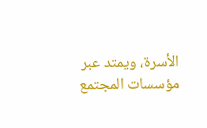الأسرة، ويمتد عبر
مؤسسات المجتمع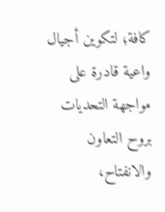كافة؛ لتكوين أجيال واعية قادرة على مواجهة التحديات بروح التعاون والانفتاح،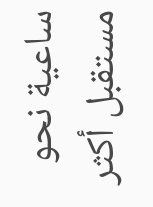ساعية نحو مستقبل أكثر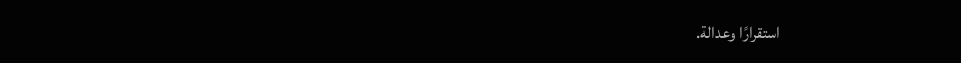استقرارًا وعدالة.